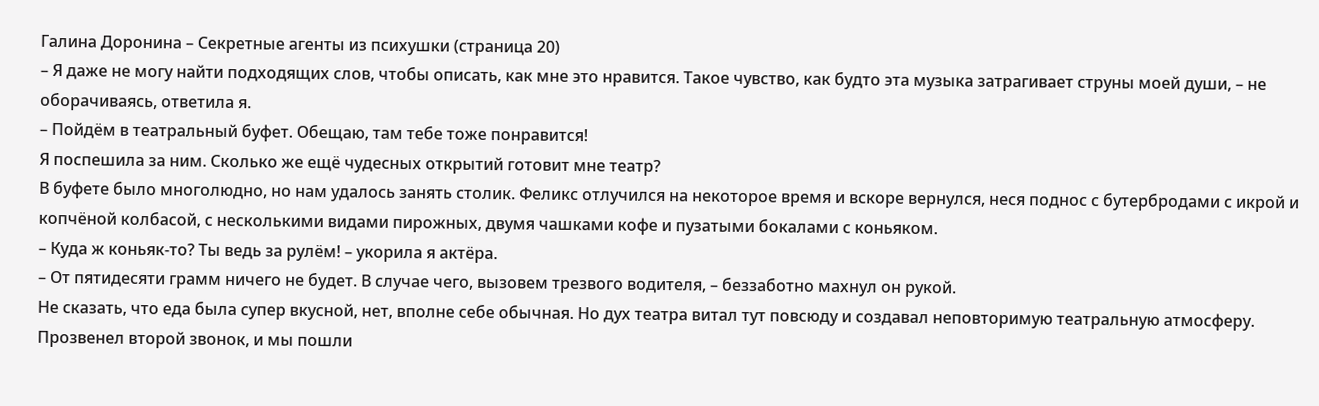Галина Доронина – Секретные агенты из психушки (страница 20)
– Я даже не могу найти подходящих слов, чтобы описать, как мне это нравится. Такое чувство, как будто эта музыка затрагивает струны моей души, – не оборачиваясь, ответила я.
– Пойдём в театральный буфет. Обещаю, там тебе тоже понравится!
Я поспешила за ним. Сколько же ещё чудесных открытий готовит мне театр?
В буфете было многолюдно, но нам удалось занять столик. Феликс отлучился на некоторое время и вскоре вернулся, неся поднос с бутербродами с икрой и копчёной колбасой, с несколькими видами пирожных, двумя чашками кофе и пузатыми бокалами с коньяком.
– Куда ж коньяк-то? Ты ведь за рулём! – укорила я актёра.
– От пятидесяти грамм ничего не будет. В случае чего, вызовем трезвого водителя, – беззаботно махнул он рукой.
Не сказать, что еда была супер вкусной, нет, вполне себе обычная. Но дух театра витал тут повсюду и создавал неповторимую театральную атмосферу. Прозвенел второй звонок, и мы пошли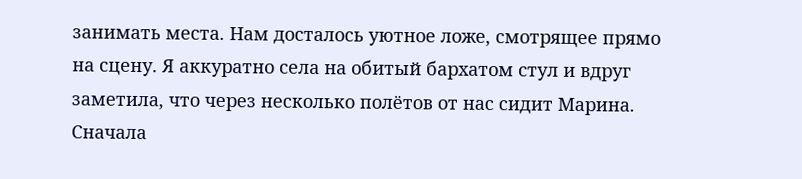занимать места. Нам досталось уютное ложе, смотрящее прямо на сцену. Я аккуратно села на обитый бархатом стул и вдруг заметила, что через несколько полётов от нас сидит Марина. Сначала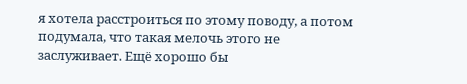я хотела расстроиться по этому поводу, а потом подумала, что такая мелочь этого не заслуживает. Ещё хорошо бы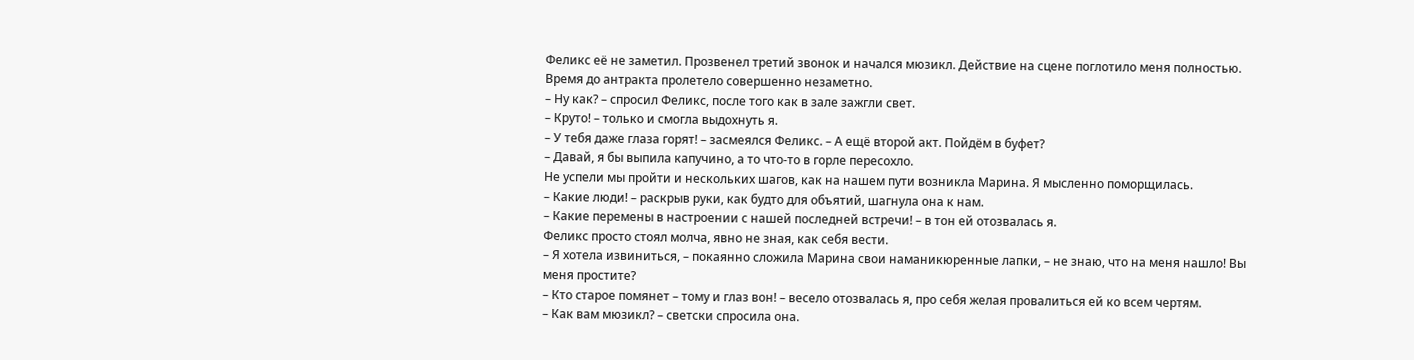Феликс её не заметил. Прозвенел третий звонок и начался мюзикл. Действие на сцене поглотило меня полностью. Время до антракта пролетело совершенно незаметно.
– Ну как? – спросил Феликс, после того как в зале зажгли свет.
– Круто! – только и смогла выдохнуть я.
– У тебя даже глаза горят! – засмеялся Феликс. – А ещё второй акт. Пойдём в буфет?
– Давай, я бы выпила капучино, а то что-то в горле пересохло.
Не успели мы пройти и нескольких шагов, как на нашем пути возникла Марина. Я мысленно поморщилась.
– Какие люди! – раскрыв руки, как будто для объятий, шагнула она к нам.
– Какие перемены в настроении с нашей последней встречи! – в тон ей отозвалась я.
Феликс просто стоял молча, явно не зная, как себя вести.
– Я хотела извиниться, – покаянно сложила Марина свои наманикюренные лапки, – не знаю, что на меня нашло! Вы меня простите?
– Кто старое помянет – тому и глаз вон! – весело отозвалась я, про себя желая провалиться ей ко всем чертям.
– Как вам мюзикл? – светски спросила она.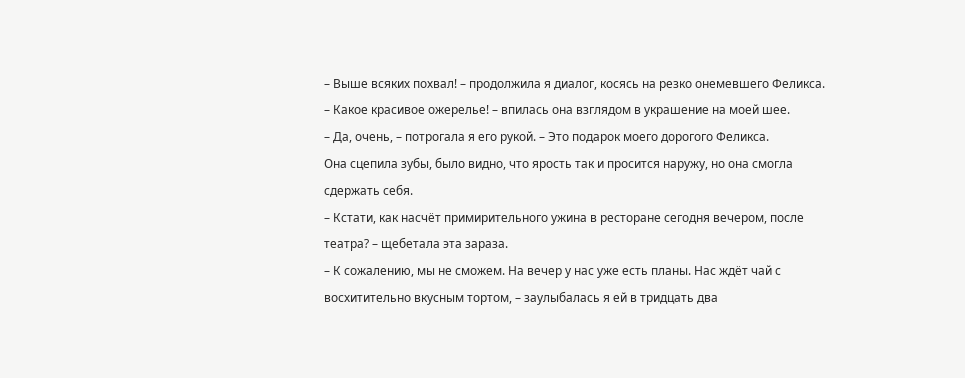– Выше всяких похвал! – продолжила я диалог, косясь на резко онемевшего Феликса.
– Какое красивое ожерелье! – впилась она взглядом в украшение на моей шее.
– Да, очень, – потрогала я его рукой. – Это подарок моего дорогого Феликса.
Она сцепила зубы, было видно, что ярость так и просится наружу, но она смогла сдержать себя.
– Кстати, как насчёт примирительного ужина в ресторане сегодня вечером, после театра? – щебетала эта зараза.
– К сожалению, мы не сможем. На вечер у нас уже есть планы. Нас ждёт чай с восхитительно вкусным тортом, – заулыбалась я ей в тридцать два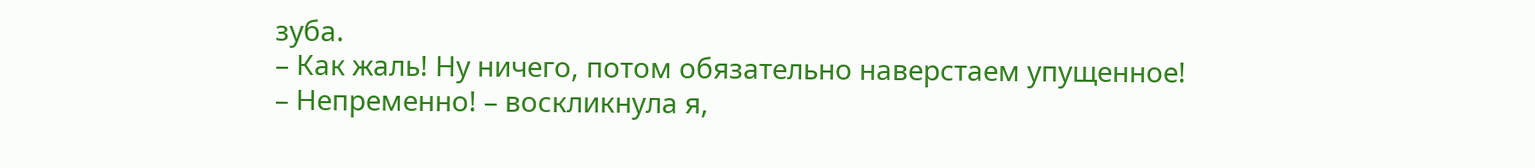зуба.
– Как жаль! Ну ничего, потом обязательно наверстаем упущенное!
– Непременно! – воскликнула я,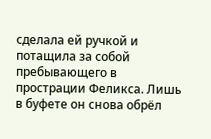сделала ей ручкой и потащила за собой пребывающего в прострации Феликса. Лишь в буфете он снова обрёл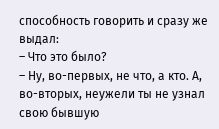способность говорить и сразу же выдал:
– Что это было?
– Ну, во-первых, не что, а кто. А, во-вторых, неужели ты не узнал свою бывшую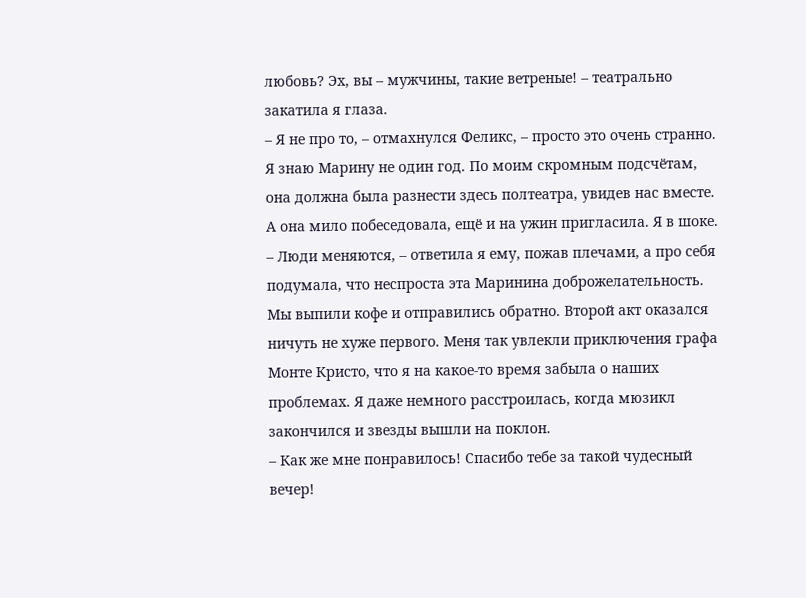любовь? Эх, вы – мужчины, такие ветреные! – театрально закатила я глаза.
– Я не про то, – отмахнулся Феликс, – просто это очень странно. Я знаю Марину не один год. По моим скромным подсчётам, она должна была разнести здесь полтеатра, увидев нас вместе. А она мило побеседовала, ещё и на ужин пригласила. Я в шоке.
– Люди меняются, – ответила я ему, пожав плечами, а про себя подумала, что неспроста эта Маринина доброжелательность.
Мы выпили кофе и отправились обратно. Второй акт оказался ничуть не хуже первого. Меня так увлекли приключения графа Монте Кристо, что я на какое-то время забыла о наших проблемах. Я даже немного расстроилась, когда мюзикл закончился и звезды вышли на поклон.
– Как же мне понравилось! Спасибо тебе за такой чудесный вечер!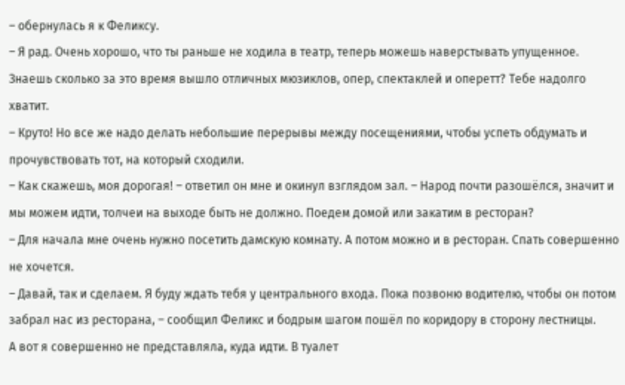– обернулась я к Феликсу.
– Я рад. Очень хорошо, что ты раньше не ходила в театр, теперь можешь наверстывать упущенное. Знаешь сколько за это время вышло отличных мюзиклов, опер, спектаклей и оперетт? Тебе надолго хватит.
– Круто! Но все же надо делать небольшие перерывы между посещениями, чтобы успеть обдумать и прочувствовать тот, на который сходили.
– Как скажешь, моя дорогая! – ответил он мне и окинул взглядом зал. – Народ почти разошёлся, значит и мы можем идти, толчеи на выходе быть не должно. Поедем домой или закатим в ресторан?
– Для начала мне очень нужно посетить дамскую комнату. А потом можно и в ресторан. Спать совершенно не хочется.
– Давай, так и сделаем. Я буду ждать тебя у центрального входа. Пока позвоню водителю, чтобы он потом забрал нас из ресторана, – сообщил Феликс и бодрым шагом пошёл по коридору в сторону лестницы.
А вот я совершенно не представляла, куда идти. В туалет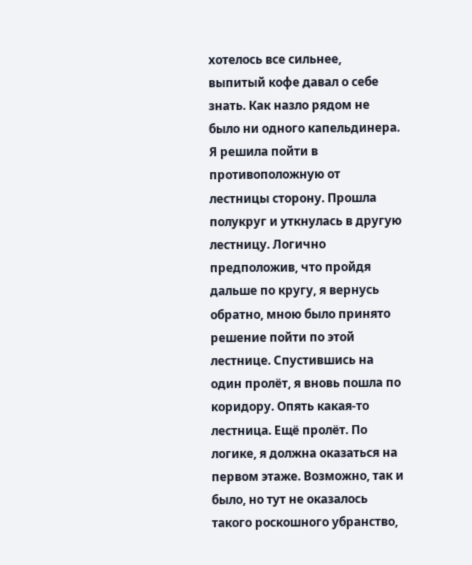хотелось все сильнее, выпитый кофе давал о себе знать. Как назло рядом не было ни одного капельдинера. Я решила пойти в противоположную от лестницы сторону. Прошла полукруг и уткнулась в другую лестницу. Логично предположив, что пройдя дальше по кругу, я вернусь обратно, мною было принято решение пойти по этой лестнице. Спустившись на один пролёт, я вновь пошла по коридору. Опять какая-то лестница. Ещё пролёт. По логике, я должна оказаться на первом этаже. Возможно, так и было, но тут не оказалось такого роскошного убранство,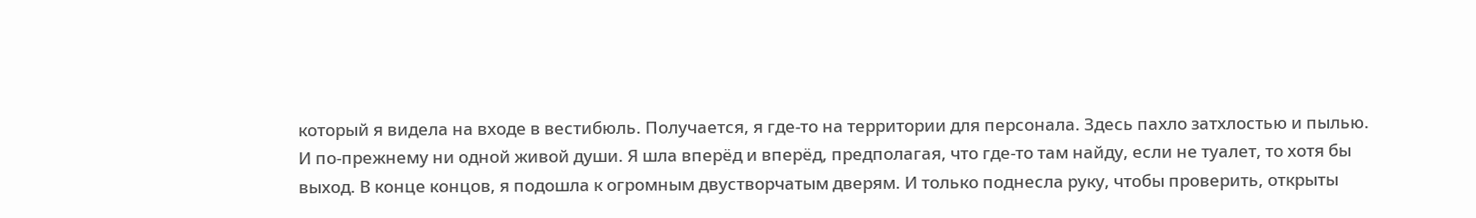который я видела на входе в вестибюль. Получается, я где-то на территории для персонала. Здесь пахло затхлостью и пылью. И по-прежнему ни одной живой души. Я шла вперёд и вперёд, предполагая, что где-то там найду, если не туалет, то хотя бы выход. В конце концов, я подошла к огромным двустворчатым дверям. И только поднесла руку, чтобы проверить, открыты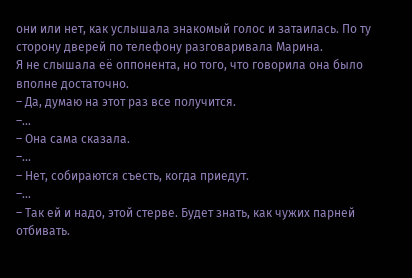они или нет, как услышала знакомый голос и затаилась. По ту сторону дверей по телефону разговаривала Марина.
Я не слышала её оппонента, но того, что говорила она было вполне достаточно.
– Да, думаю на этот раз все получится.
–…
– Она сама сказала.
–…
– Нет, собираются съесть, когда приедут.
–…
– Так ей и надо, этой стерве. Будет знать, как чужих парней отбивать.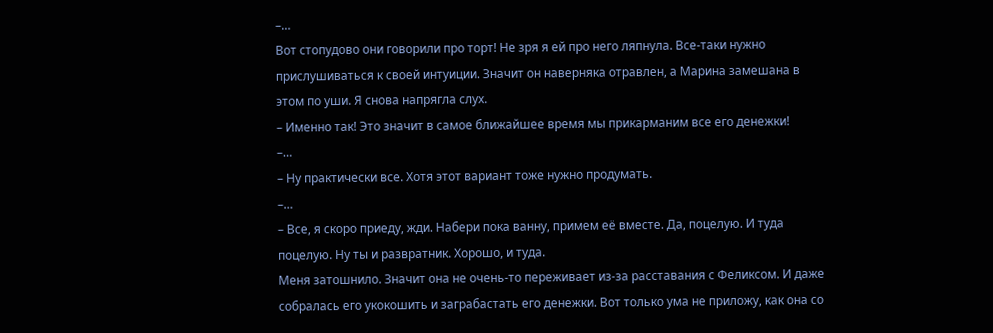–…
Вот стопудово они говорили про торт! Не зря я ей про него ляпнула. Все-таки нужно прислушиваться к своей интуиции. Значит он наверняка отравлен, а Марина замешана в этом по уши. Я снова напрягла слух.
– Именно так! Это значит в самое ближайшее время мы прикарманим все его денежки!
–…
– Ну практически все. Хотя этот вариант тоже нужно продумать.
–…
– Все, я скоро приеду, жди. Набери пока ванну, примем её вместе. Да, поцелую. И туда поцелую. Ну ты и развратник. Хорошо, и туда.
Меня затошнило. Значит она не очень-то переживает из-за расставания с Феликсом. И даже собралась его укокошить и заграбастать его денежки. Вот только ума не приложу, как она со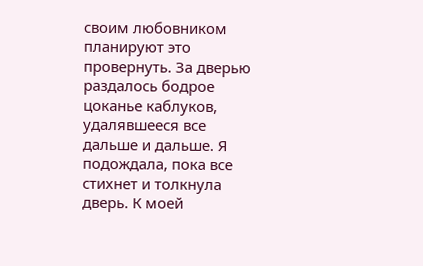своим любовником планируют это провернуть. За дверью раздалось бодрое цоканье каблуков, удалявшееся все дальше и дальше. Я подождала, пока все стихнет и толкнула дверь. К моей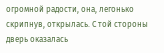огромной радости, она, легонько скрипнув, открылась. С той стороны дверь оказалась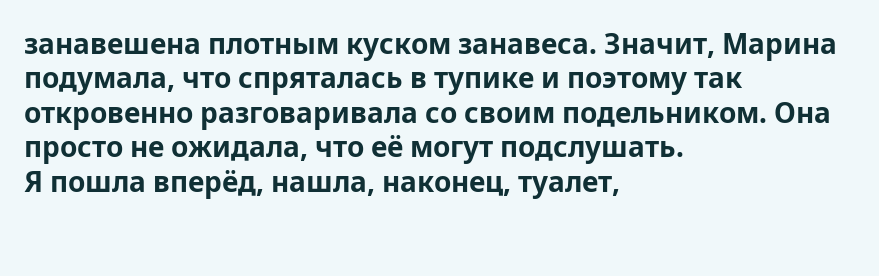занавешена плотным куском занавеса. Значит, Марина подумала, что спряталась в тупике и поэтому так откровенно разговаривала со своим подельником. Она просто не ожидала, что её могут подслушать.
Я пошла вперёд, нашла, наконец, туалет,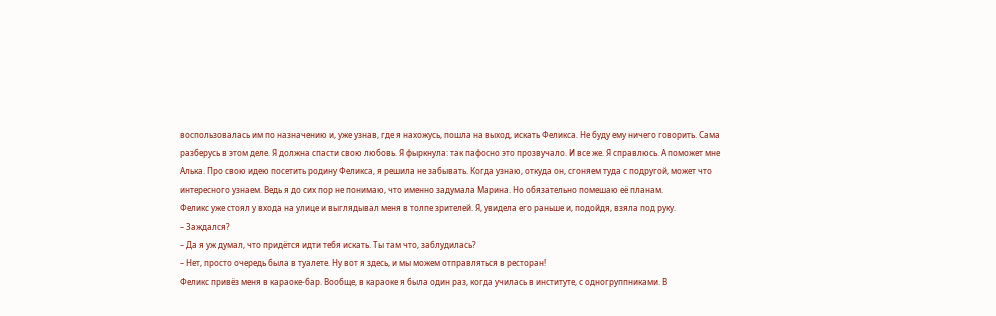воспользовалась им по назначению и, уже узнав, где я нахожусь, пошла на выход, искать Феликса. Не буду ему ничего говорить. Сама разберусь в этом деле. Я должна спасти свою любовь. Я фыркнула: так пафосно это прозвучало. И все же. Я справлюсь. А поможет мне Алька. Про свою идею посетить родину Феликса, я решила не забывать. Когда узнаю, откуда он, сгоняем туда с подругой, может что интересного узнаем. Ведь я до сих пор не понимаю, что именно задумала Марина. Но обязательно помешаю её планам.
Феликс уже стоял у входа на улице и выглядывал меня в толпе зрителей. Я, увидела его раньше и, подойдя, взяла под руку.
– Заждался?
– Да я уж думал, что придётся идти тебя искать. Ты там что, заблудилась?
– Нет, просто очередь была в туалете. Ну вот я здесь, и мы можем отправляться в ресторан!
Феликс привёз меня в караоке-бар. Вообще, в караоке я была один раз, когда училась в институте, с одногруппниками. В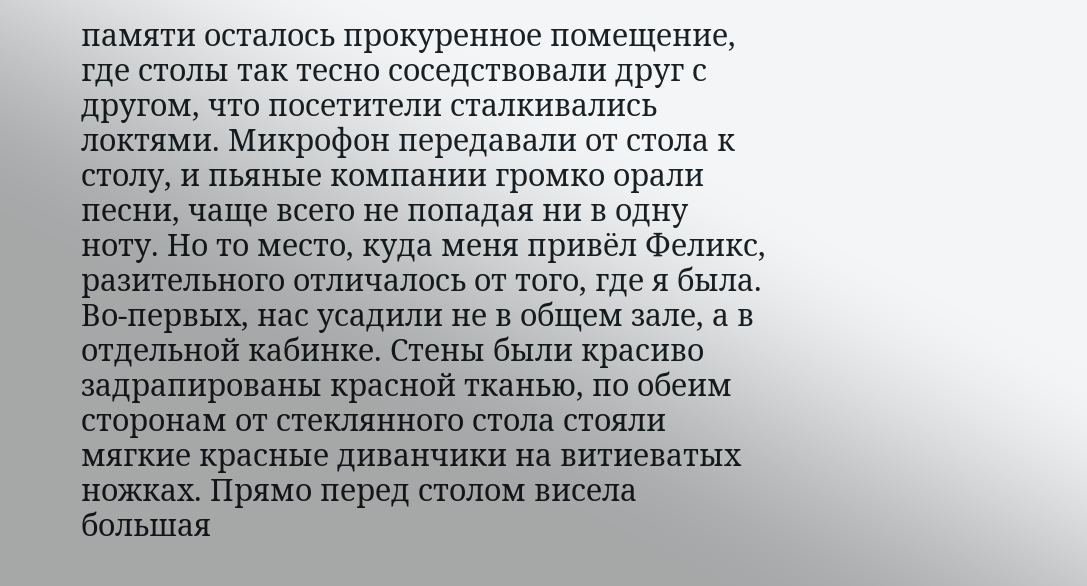памяти осталось прокуренное помещение, где столы так тесно соседствовали друг с другом, что посетители сталкивались локтями. Микрофон передавали от стола к столу, и пьяные компании громко орали песни, чаще всего не попадая ни в одну ноту. Но то место, куда меня привёл Феликс, разительного отличалось от того, где я была. Во-первых, нас усадили не в общем зале, а в отдельной кабинке. Стены были красиво задрапированы красной тканью, по обеим сторонам от стеклянного стола стояли мягкие красные диванчики на витиеватых ножках. Прямо перед столом висела большая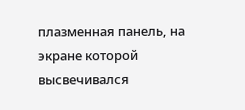плазменная панель, на экране которой высвечивался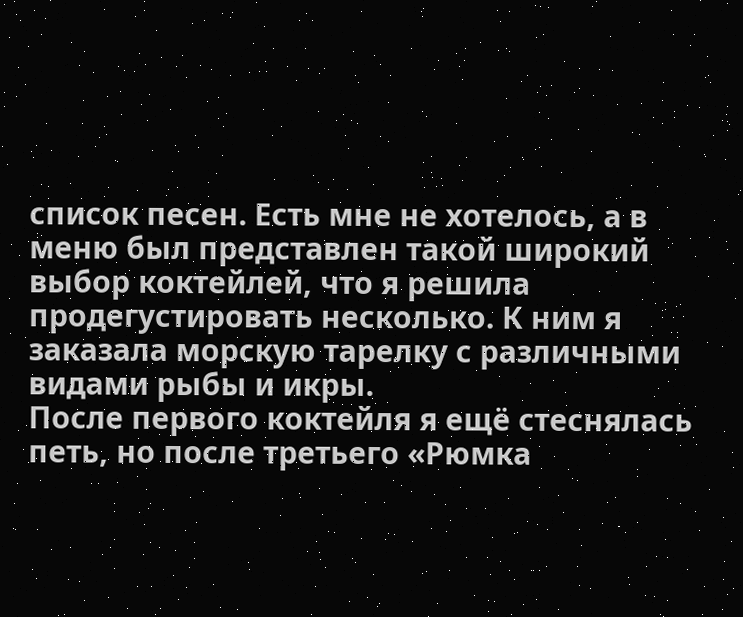список песен. Есть мне не хотелось, а в меню был представлен такой широкий выбор коктейлей, что я решила продегустировать несколько. К ним я заказала морскую тарелку с различными видами рыбы и икры.
После первого коктейля я ещё стеснялась петь, но после третьего «Рюмка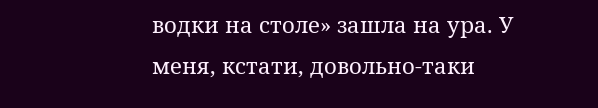водки на столе» зашла на ура. У меня, кстати, довольно-таки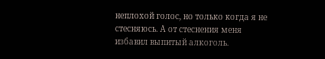неплохой голос, но только когда я не стесняюсь. А от стеснения меня избавил выпитый алкоголь.